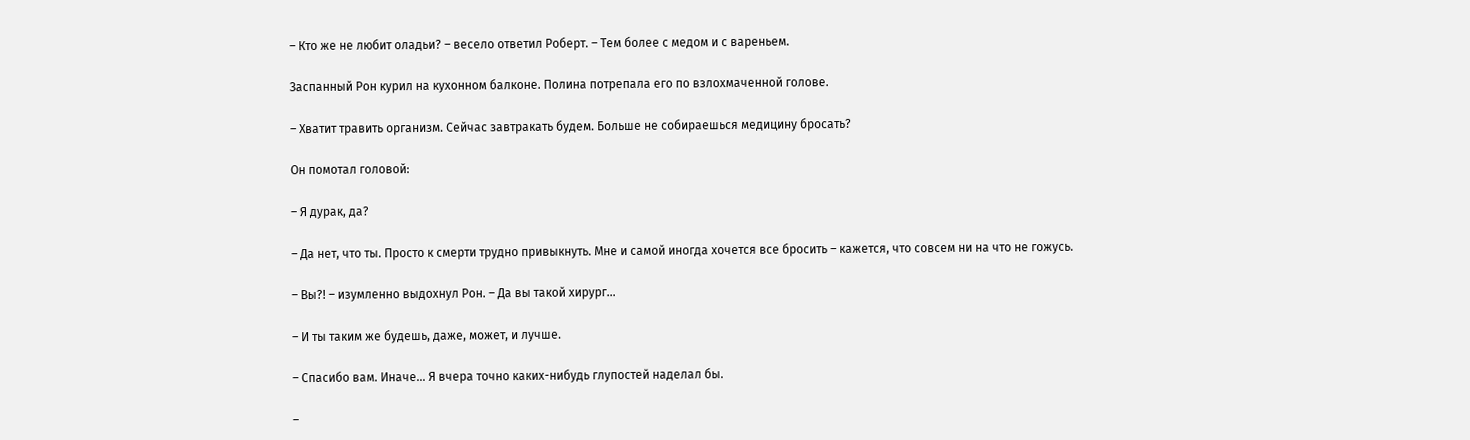– Кто же не любит оладьи? – весело ответил Роберт. – Тем более с медом и с вареньем.

Заспанный Рон курил на кухонном балконе. Полина потрепала его по взлохмаченной голове.

– Хватит травить организм. Сейчас завтракать будем. Больше не собираешься медицину бросать?

Он помотал головой:

– Я дурак, да?

– Да нет, что ты. Просто к смерти трудно привыкнуть. Мне и самой иногда хочется все бросить – кажется, что совсем ни на что не гожусь.

– Вы?! – изумленно выдохнул Рон. – Да вы такой хирург…

– И ты таким же будешь, даже, может, и лучше.

– Спасибо вам. Иначе… Я вчера точно каких-нибудь глупостей наделал бы.

–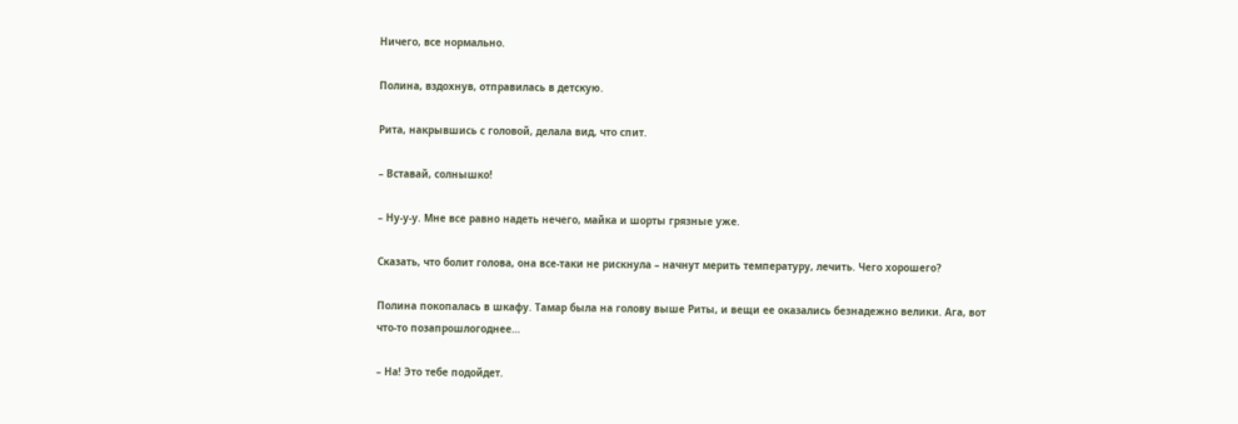Ничего, все нормально.

Полина, вздохнув, отправилась в детскую.

Рита, накрывшись с головой, делала вид, что спит.

– Вставай, солнышко!

– Ну-у-у. Мне все равно надеть нечего, майка и шорты грязные уже.

Сказать, что болит голова, она все-таки не рискнула – начнут мерить температуру, лечить. Чего хорошего?

Полина покопалась в шкафу. Тамар была на голову выше Риты, и вещи ее оказались безнадежно велики. Ага, вот что-то позапрошлогоднее…

– На! Это тебе подойдет.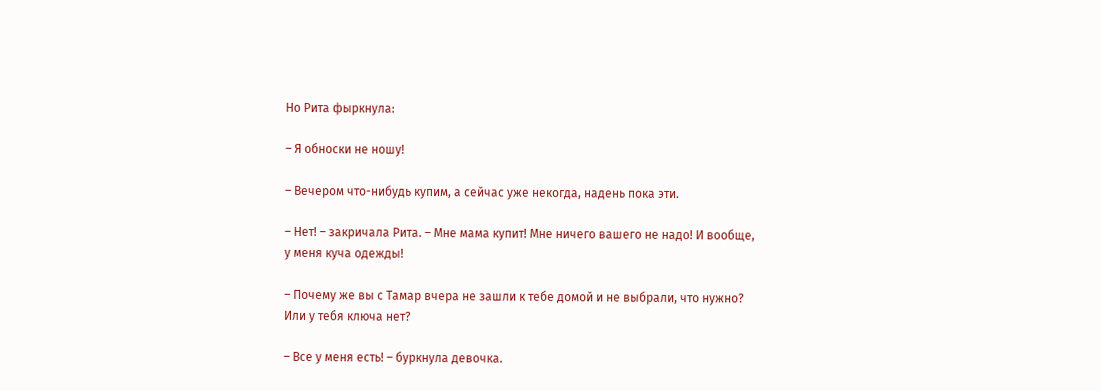Но Рита фыркнула:

– Я обноски не ношу!

– Вечером что-нибудь купим, а сейчас уже некогда, надень пока эти.

– Нет! – закричала Рита. – Мне мама купит! Мне ничего вашего не надо! И вообще, у меня куча одежды!

– Почему же вы с Тамар вчера не зашли к тебе домой и не выбрали, что нужно? Или у тебя ключа нет?

– Все у меня есть! – буркнула девочка.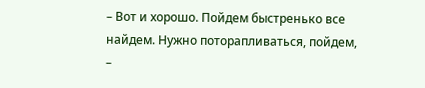– Вот и хорошо. Пойдем быстренько все найдем. Нужно поторапливаться, пойдем, –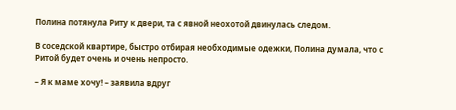Полина потянула Риту к двери, та с явной неохотой двинулась следом.

В соседской квартире, быстро отбирая необходимые одежки, Полина думала, что с Ритой будет очень и очень непросто.

– Я к маме хочу! – заявила вдруг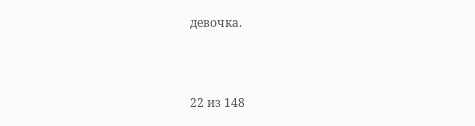девочка.



22 из 148